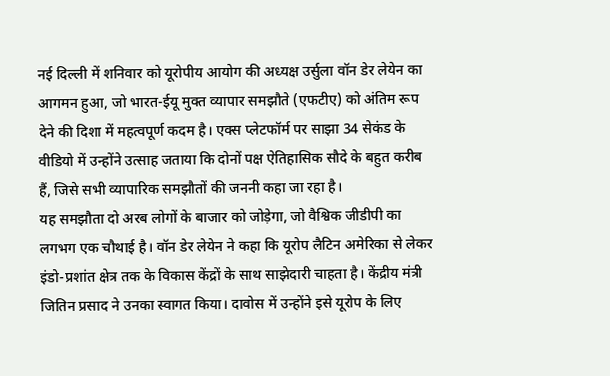नई दिल्ली में शनिवार को यूरोपीय आयोग की अध्यक्ष उर्सुला वॉन डेर लेयेन का आगमन हुआ, जो भारत-ईयू मुक्त व्यापार समझौते (एफटीए) को अंतिम रूप देने की दिशा में महत्वपूर्ण कदम है। एक्स प्लेटफॉर्म पर साझा 34 सेकंड के वीडियो में उन्होंने उत्साह जताया कि दोनों पक्ष ऐतिहासिक सौदे के बहुत करीब हैं, जिसे सभी व्यापारिक समझौतों की जननी कहा जा रहा है।
यह समझौता दो अरब लोगों के बाजार को जोड़ेगा, जो वैश्विक जीडीपी का लगभग एक चौथाई है। वॉन डेर लेयेन ने कहा कि यूरोप लैटिन अमेरिका से लेकर इंडो-प्रशांत क्षेत्र तक के विकास केंद्रों के साथ साझेदारी चाहता है। केंद्रीय मंत्री जितिन प्रसाद ने उनका स्वागत किया। दावोस में उन्होंने इसे यूरोप के लिए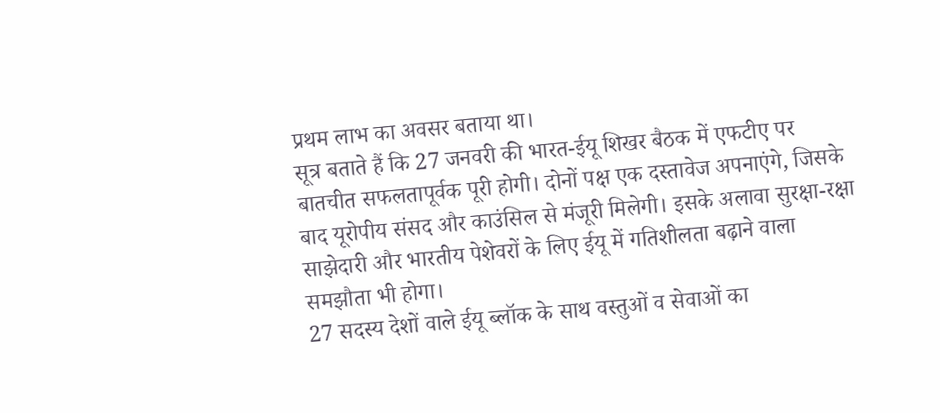प्रथम लाभ का अवसर बताया था।
सूत्र बताते हैं कि 27 जनवरी की भारत-ईयू शिखर बैठक में एफटीए पर बातचीत सफलतापूर्वक पूरी होगी। दोनों पक्ष एक दस्तावेज अपनाएंगे, जिसके बाद यूरोपीय संसद और काउंसिल से मंजूरी मिलेगी। इसके अलावा सुरक्षा-रक्षा साझेदारी और भारतीय पेशेवरों के लिए ईयू में गतिशीलता बढ़ाने वाला समझौता भी होगा।
27 सदस्य देशों वाले ईयू ब्लॉक के साथ वस्तुओं व सेवाओं का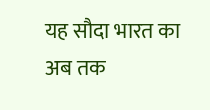यह सौदा भारत का अब तक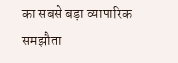का सबसे बड़ा व्यापारिक समझौता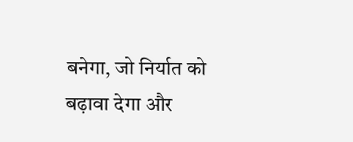बनेगा, जो निर्यात को बढ़ावा देगा और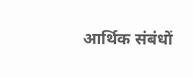आर्थिक संबंधों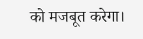को मजबूत करेगा।